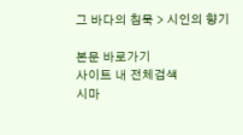그 바다의 침묵 > 시인의 향기

본문 바로가기
사이트 내 전체검색
시마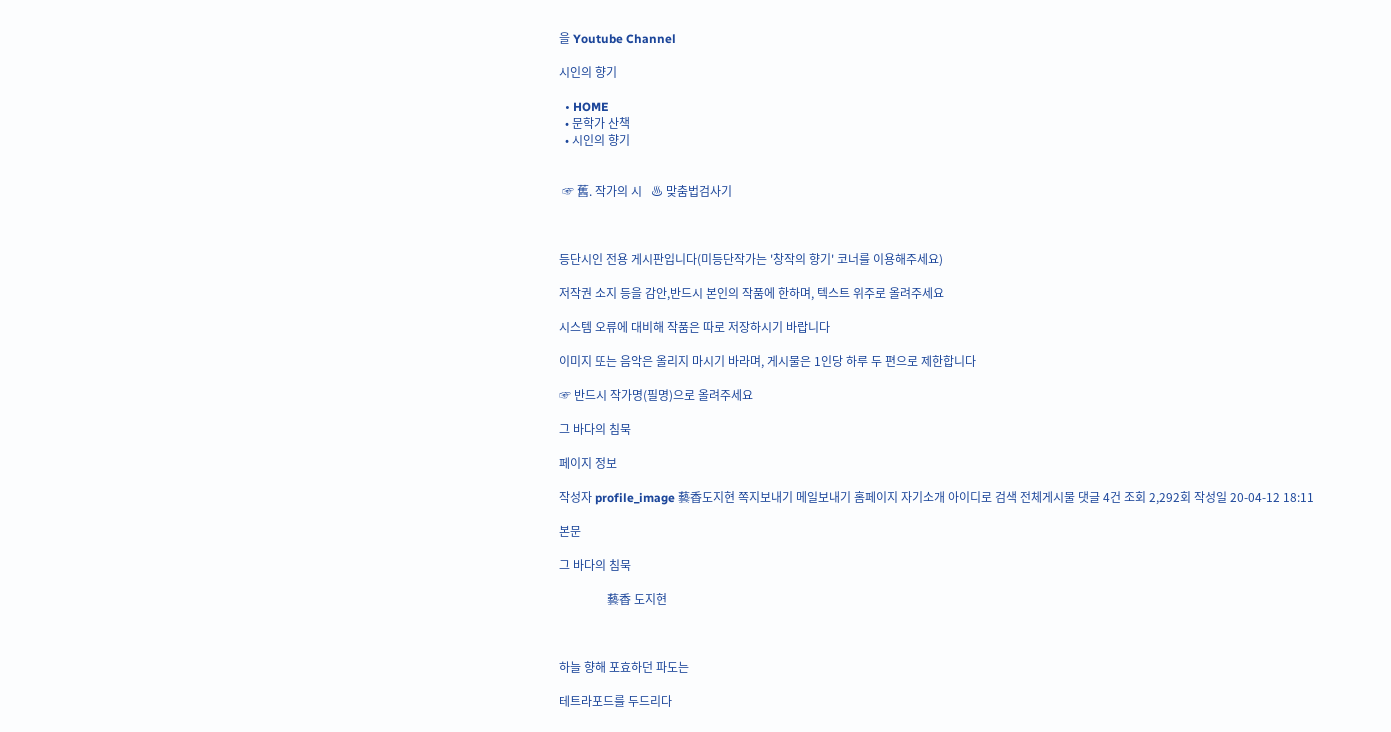을 Youtube Channel

시인의 향기

  • HOME
  • 문학가 산책
  • 시인의 향기


 ☞ 舊. 작가의 시   ♨ 맞춤법검사기



등단시인 전용 게시판입니다(미등단작가는 '창작의 향기' 코너를 이용해주세요)

저작권 소지 등을 감안,반드시 본인의 작품에 한하며, 텍스트 위주로 올려주세요

시스템 오류에 대비해 작품은 따로 저장하시기 바랍니다

이미지 또는 음악은 올리지 마시기 바라며, 게시물은 1인당 하루 두 편으로 제한합니다

☞ 반드시 작가명(필명)으로 올려주세요

그 바다의 침묵

페이지 정보

작성자 profile_image 藝香도지현 쪽지보내기 메일보내기 홈페이지 자기소개 아이디로 검색 전체게시물 댓글 4건 조회 2,292회 작성일 20-04-12 18:11

본문

그 바다의 침묵

                藝香 도지현



하늘 향해 포효하던 파도는

테트라포드를 두드리다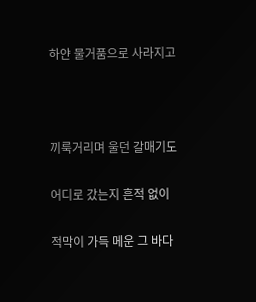하얀 물거품으로 사라지고



끼룩거리며 울던 갈매기도

어디로 갔는지 흔적 없이

적막이 가득 메운 그 바다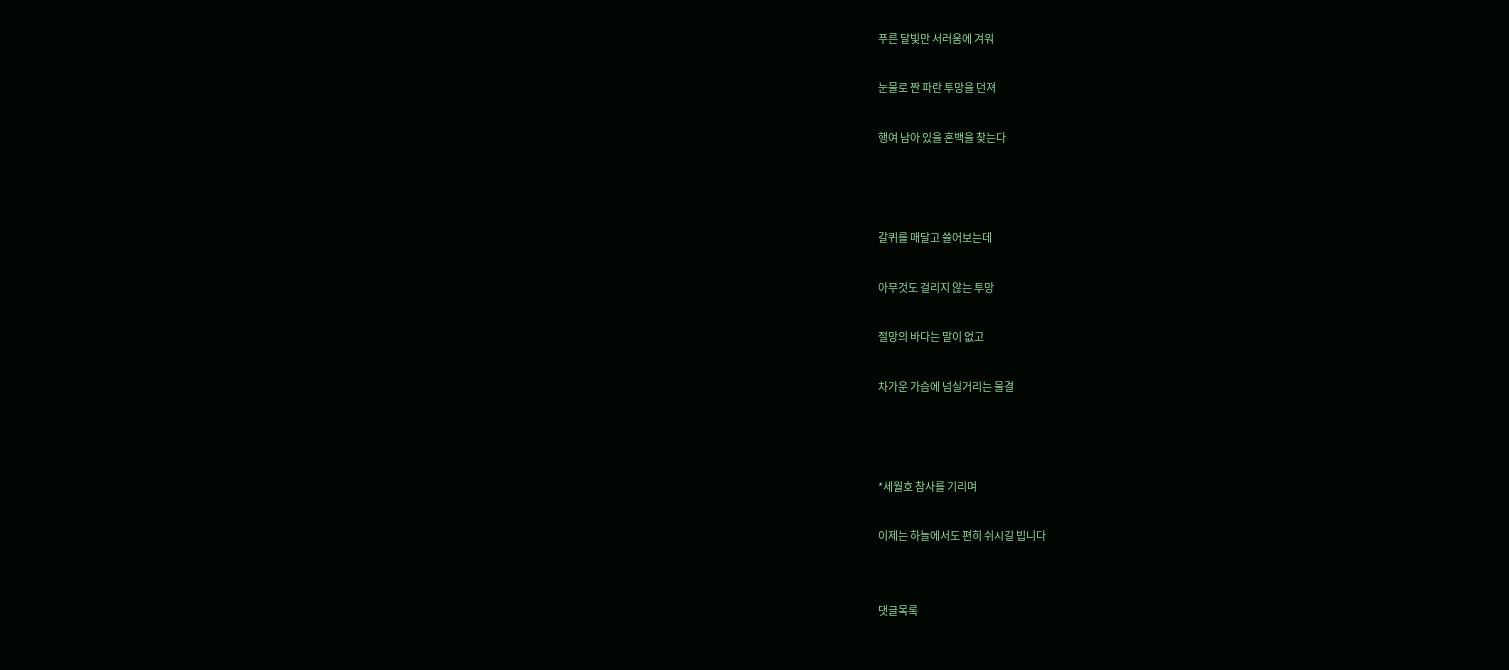푸른 달빛만 서러움에 겨워

눈물로 짠 파란 투망을 던져

행여 남아 있을 혼백을 찾는다



갈퀴를 매달고 쓸어보는데

아무것도 걸리지 않는 투망

절망의 바다는 말이 없고

차가운 가슴에 넘실거리는 물결



*세월호 참사를 기리며

이제는 하늘에서도 편히 쉬시길 빕니다


댓글목록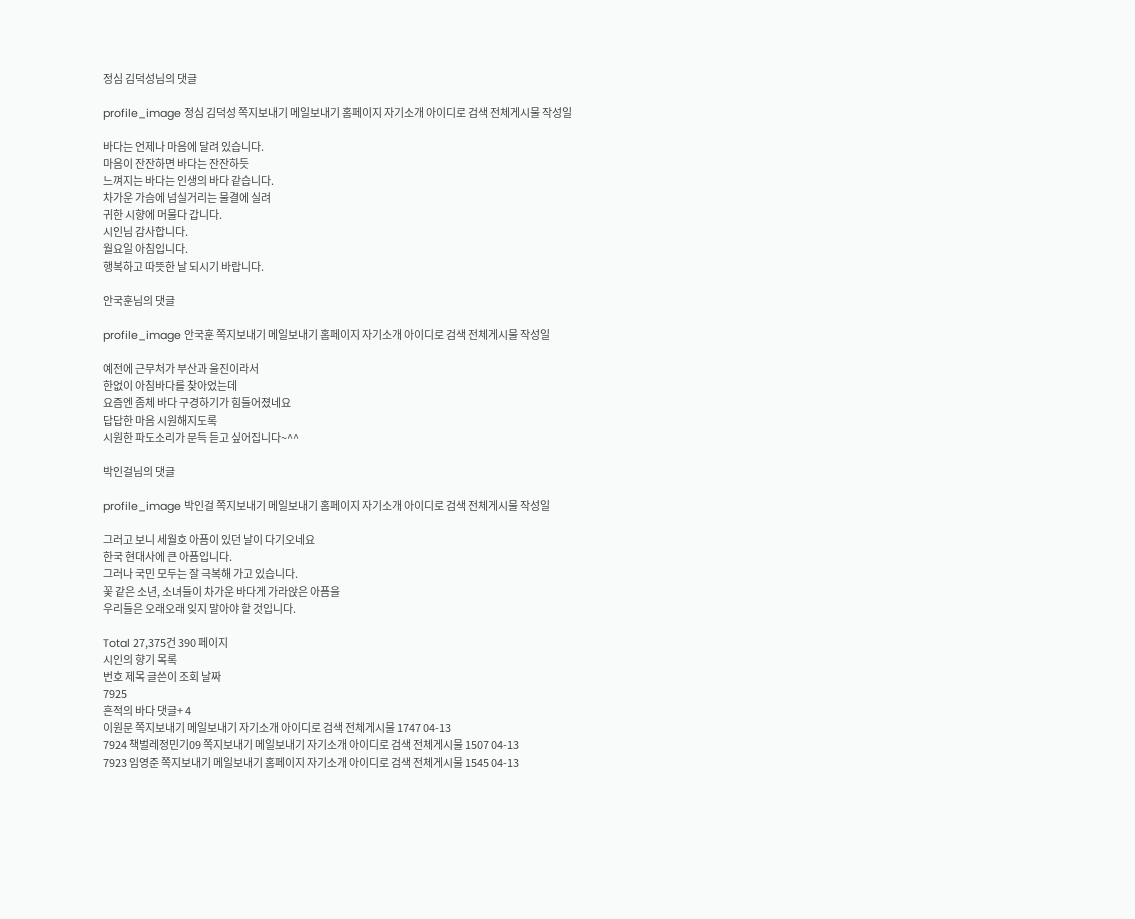정심 김덕성님의 댓글

profile_image 정심 김덕성 쪽지보내기 메일보내기 홈페이지 자기소개 아이디로 검색 전체게시물 작성일

바다는 언제나 마음에 달려 있습니다.
마음이 잔잔하면 바다는 잔잔하듯
느껴지는 바다는 인생의 바다 같습니다.
차가운 가슴에 넘실거리는 물결에 실려
귀한 시향에 머물다 갑니다.
시인님 감사합니다.
월요일 아침입니다.
행복하고 따뜻한 날 되시기 바랍니다.

안국훈님의 댓글

profile_image 안국훈 쪽지보내기 메일보내기 홈페이지 자기소개 아이디로 검색 전체게시물 작성일

예전에 근무처가 부산과 울진이라서
한없이 아침바다를 찾아었는데
요즘엔 좀체 바다 구경하기가 힘들어졌네요
답답한 마음 시원해지도록
시원한 파도소리가 문득 듣고 싶어집니다~^^

박인걸님의 댓글

profile_image 박인걸 쪽지보내기 메일보내기 홈페이지 자기소개 아이디로 검색 전체게시물 작성일

그러고 보니 세월호 아픔이 있던 날이 다기오네요
한국 현대사에 큰 아픔입니다.
그러나 국민 모두는 잘 극복해 가고 있습니다.
꽃 같은 소년, 소녀들이 차가운 바다게 가라앉은 아픔을
우리들은 오래오래 잊지 말아야 할 것입니다.

Total 27,375건 390 페이지
시인의 향기 목록
번호 제목 글쓴이 조회 날짜
7925
흔적의 바다 댓글+ 4
이원문 쪽지보내기 메일보내기 자기소개 아이디로 검색 전체게시물 1747 04-13
7924 책벌레정민기09 쪽지보내기 메일보내기 자기소개 아이디로 검색 전체게시물 1507 04-13
7923 임영준 쪽지보내기 메일보내기 홈페이지 자기소개 아이디로 검색 전체게시물 1545 04-13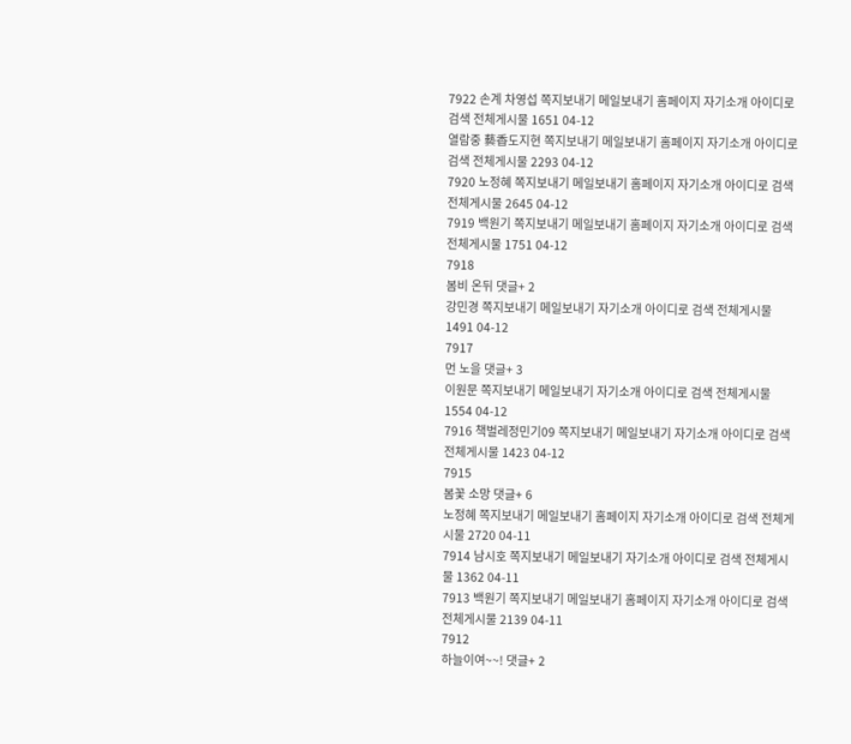7922 손계 차영섭 쪽지보내기 메일보내기 홈페이지 자기소개 아이디로 검색 전체게시물 1651 04-12
열람중 藝香도지현 쪽지보내기 메일보내기 홈페이지 자기소개 아이디로 검색 전체게시물 2293 04-12
7920 노정혜 쪽지보내기 메일보내기 홈페이지 자기소개 아이디로 검색 전체게시물 2645 04-12
7919 백원기 쪽지보내기 메일보내기 홈페이지 자기소개 아이디로 검색 전체게시물 1751 04-12
7918
봄비 온뒤 댓글+ 2
강민경 쪽지보내기 메일보내기 자기소개 아이디로 검색 전체게시물 1491 04-12
7917
먼 노을 댓글+ 3
이원문 쪽지보내기 메일보내기 자기소개 아이디로 검색 전체게시물 1554 04-12
7916 책벌레정민기09 쪽지보내기 메일보내기 자기소개 아이디로 검색 전체게시물 1423 04-12
7915
봄꽃 소망 댓글+ 6
노정혜 쪽지보내기 메일보내기 홈페이지 자기소개 아이디로 검색 전체게시물 2720 04-11
7914 남시호 쪽지보내기 메일보내기 자기소개 아이디로 검색 전체게시물 1362 04-11
7913 백원기 쪽지보내기 메일보내기 홈페이지 자기소개 아이디로 검색 전체게시물 2139 04-11
7912
하늘이여~~! 댓글+ 2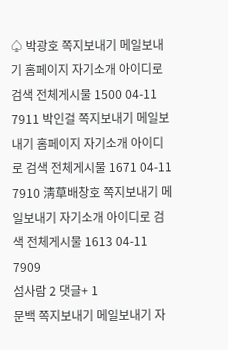♤ 박광호 쪽지보내기 메일보내기 홈페이지 자기소개 아이디로 검색 전체게시물 1500 04-11
7911 박인걸 쪽지보내기 메일보내기 홈페이지 자기소개 아이디로 검색 전체게시물 1671 04-11
7910 淸草배창호 쪽지보내기 메일보내기 자기소개 아이디로 검색 전체게시물 1613 04-11
7909
섬사람 2 댓글+ 1
문백 쪽지보내기 메일보내기 자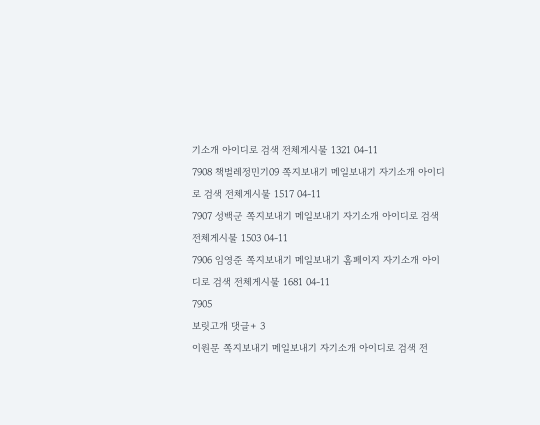기소개 아이디로 검색 전체게시물 1321 04-11
7908 책벌레정민기09 쪽지보내기 메일보내기 자기소개 아이디로 검색 전체게시물 1517 04-11
7907 성백군 쪽지보내기 메일보내기 자기소개 아이디로 검색 전체게시물 1503 04-11
7906 임영준 쪽지보내기 메일보내기 홈페이지 자기소개 아이디로 검색 전체게시물 1681 04-11
7905
보릿고개 댓글+ 3
이원문 쪽지보내기 메일보내기 자기소개 아이디로 검색 전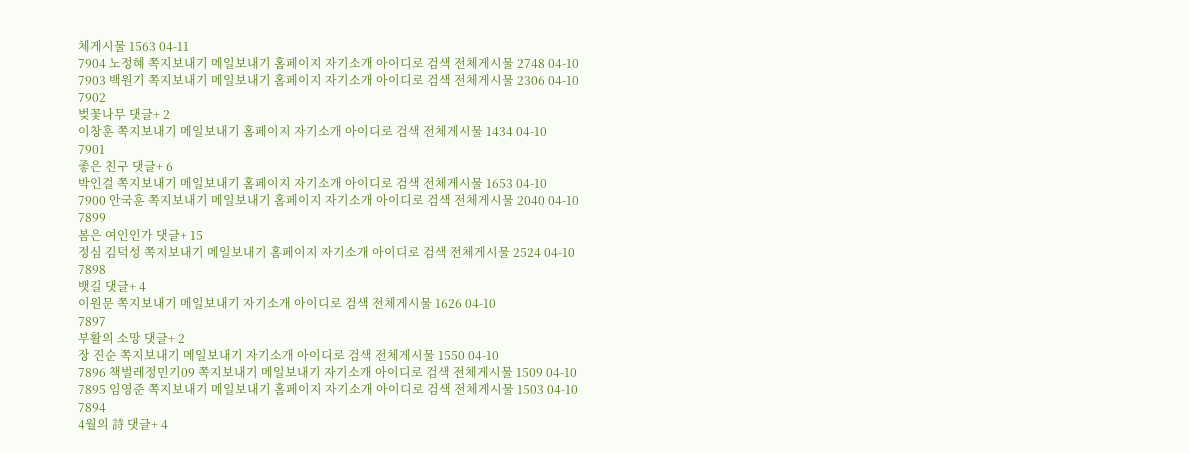체게시물 1563 04-11
7904 노정혜 쪽지보내기 메일보내기 홈페이지 자기소개 아이디로 검색 전체게시물 2748 04-10
7903 백원기 쪽지보내기 메일보내기 홈페이지 자기소개 아이디로 검색 전체게시물 2306 04-10
7902
벚꽃나무 댓글+ 2
이창훈 쪽지보내기 메일보내기 홈페이지 자기소개 아이디로 검색 전체게시물 1434 04-10
7901
좋은 친구 댓글+ 6
박인걸 쪽지보내기 메일보내기 홈페이지 자기소개 아이디로 검색 전체게시물 1653 04-10
7900 안국훈 쪽지보내기 메일보내기 홈페이지 자기소개 아이디로 검색 전체게시물 2040 04-10
7899
봄은 여인인가 댓글+ 15
정심 김덕성 쪽지보내기 메일보내기 홈페이지 자기소개 아이디로 검색 전체게시물 2524 04-10
7898
뱃길 댓글+ 4
이원문 쪽지보내기 메일보내기 자기소개 아이디로 검색 전체게시물 1626 04-10
7897
부활의 소망 댓글+ 2
장 진순 쪽지보내기 메일보내기 자기소개 아이디로 검색 전체게시물 1550 04-10
7896 책벌레정민기09 쪽지보내기 메일보내기 자기소개 아이디로 검색 전체게시물 1509 04-10
7895 임영준 쪽지보내기 메일보내기 홈페이지 자기소개 아이디로 검색 전체게시물 1503 04-10
7894
4월의 詩 댓글+ 4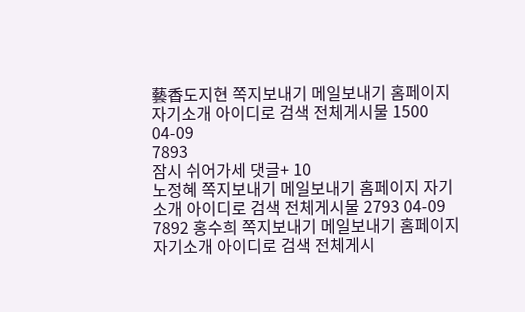藝香도지현 쪽지보내기 메일보내기 홈페이지 자기소개 아이디로 검색 전체게시물 1500 04-09
7893
잠시 쉬어가세 댓글+ 10
노정혜 쪽지보내기 메일보내기 홈페이지 자기소개 아이디로 검색 전체게시물 2793 04-09
7892 홍수희 쪽지보내기 메일보내기 홈페이지 자기소개 아이디로 검색 전체게시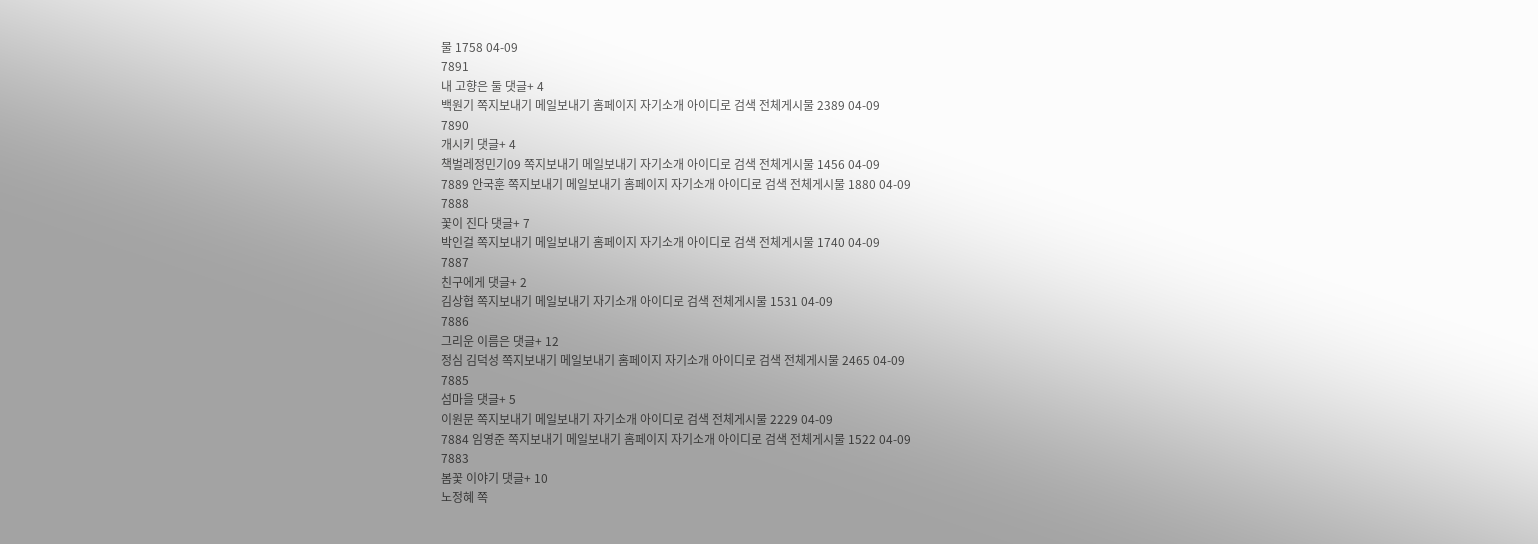물 1758 04-09
7891
내 고향은 둘 댓글+ 4
백원기 쪽지보내기 메일보내기 홈페이지 자기소개 아이디로 검색 전체게시물 2389 04-09
7890
개시키 댓글+ 4
책벌레정민기09 쪽지보내기 메일보내기 자기소개 아이디로 검색 전체게시물 1456 04-09
7889 안국훈 쪽지보내기 메일보내기 홈페이지 자기소개 아이디로 검색 전체게시물 1880 04-09
7888
꽃이 진다 댓글+ 7
박인걸 쪽지보내기 메일보내기 홈페이지 자기소개 아이디로 검색 전체게시물 1740 04-09
7887
친구에게 댓글+ 2
김상협 쪽지보내기 메일보내기 자기소개 아이디로 검색 전체게시물 1531 04-09
7886
그리운 이름은 댓글+ 12
정심 김덕성 쪽지보내기 메일보내기 홈페이지 자기소개 아이디로 검색 전체게시물 2465 04-09
7885
섬마을 댓글+ 5
이원문 쪽지보내기 메일보내기 자기소개 아이디로 검색 전체게시물 2229 04-09
7884 임영준 쪽지보내기 메일보내기 홈페이지 자기소개 아이디로 검색 전체게시물 1522 04-09
7883
봄꽃 이야기 댓글+ 10
노정혜 쪽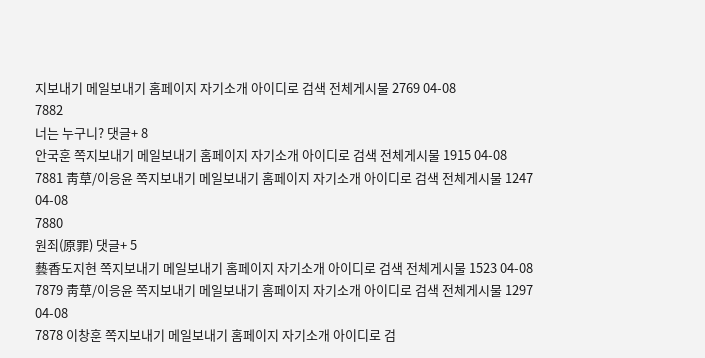지보내기 메일보내기 홈페이지 자기소개 아이디로 검색 전체게시물 2769 04-08
7882
너는 누구니? 댓글+ 8
안국훈 쪽지보내기 메일보내기 홈페이지 자기소개 아이디로 검색 전체게시물 1915 04-08
7881 靑草/이응윤 쪽지보내기 메일보내기 홈페이지 자기소개 아이디로 검색 전체게시물 1247 04-08
7880
원죄(原罪) 댓글+ 5
藝香도지현 쪽지보내기 메일보내기 홈페이지 자기소개 아이디로 검색 전체게시물 1523 04-08
7879 靑草/이응윤 쪽지보내기 메일보내기 홈페이지 자기소개 아이디로 검색 전체게시물 1297 04-08
7878 이창훈 쪽지보내기 메일보내기 홈페이지 자기소개 아이디로 검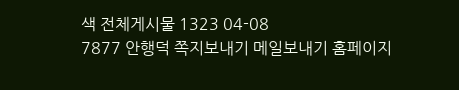색 전체게시물 1323 04-08
7877 안행덕 쪽지보내기 메일보내기 홈페이지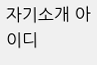자기소개 아이디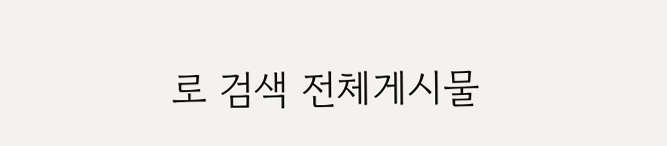로 검색 전체게시물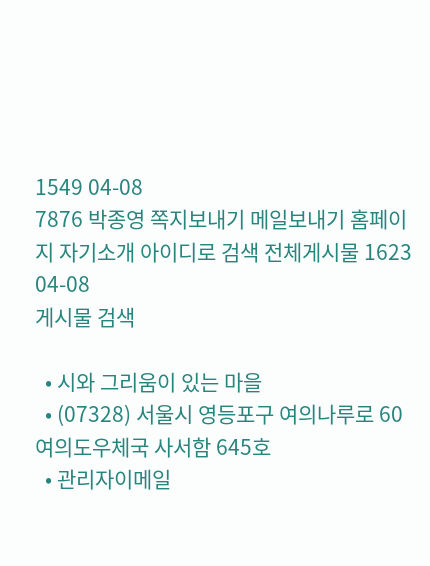1549 04-08
7876 박종영 쪽지보내기 메일보내기 홈페이지 자기소개 아이디로 검색 전체게시물 1623 04-08
게시물 검색

  • 시와 그리움이 있는 마을
  • (07328) 서울시 영등포구 여의나루로 60 여의도우체국 사서함 645호
  • 관리자이메일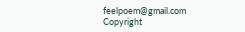feelpoem@gmail.com
Copyright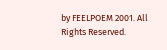by FEELPOEM 2001. All Rights Reserved.